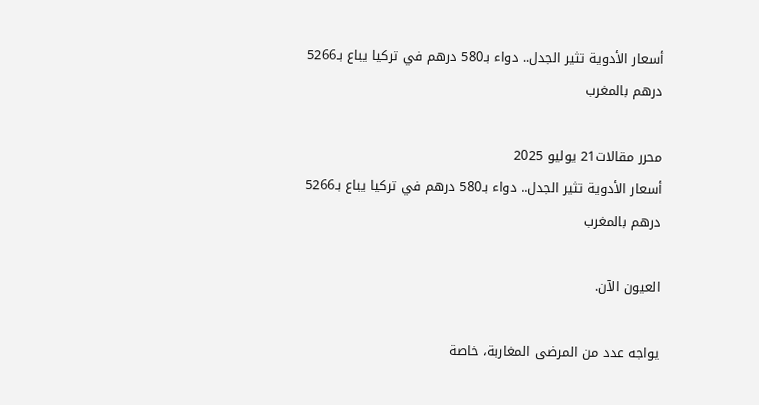أسعار الأدوية تثير الجدل.. دواء بـ580 درهم في تركيا يباع بـ5266 درهم بالمغرب

محرر مقالات21 يوليو 2025
أسعار الأدوية تثير الجدل.. دواء بـ580 درهم في تركيا يباع بـ5266 درهم بالمغرب

العيون الآن.

يواجه عدد من المرضى المغاربة، خاصة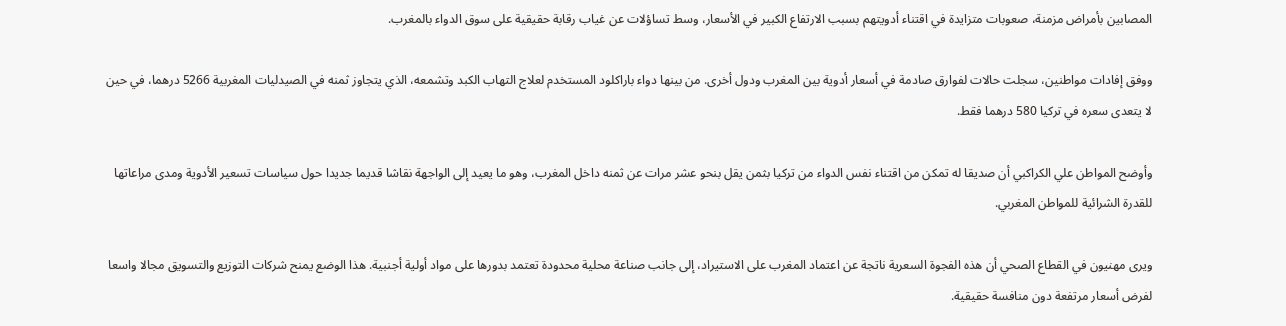المصابين بأمراض مزمنة، صعوبات متزايدة في اقتناء أدويتهم بسبب الارتفاع الكبير في الأسعار، وسط تساؤلات عن غياب رقابة حقيقية على سوق الدواء بالمغرب.

ووفق إفادات مواطنين، سجلت حالات لفوارق صادمة في أسعار أدوية بين المغرب ودول أخرى. من بينها دواء باراكلود المستخدم لعلاج التهاب الكبد وتشمعه، الذي يتجاوز ثمنه في الصيدليات المغربية 5266 درهما، في حين لا يتعدى سعره في تركيا 580 درهما فقط.

وأوضح المواطن علي الكراكبي أن صديقا له تمكن من اقتناء نفس الدواء من تركيا بثمن يقل بنحو عشر مرات عن ثمنه داخل المغرب، وهو ما يعيد إلى الواجهة نقاشا قديما جديدا حول سياسات تسعير الأدوية ومدى مراعاتها للقدرة الشرائية للمواطن المغربي.

ويرى مهنيون في القطاع الصحي أن هذه الفجوة السعرية ناتجة عن اعتماد المغرب على الاستيراد، إلى جانب صناعة محلية محدودة تعتمد بدورها على مواد أولية أجنبية. هذا الوضع يمنح شركات التوزيع والتسويق مجالا واسعا لفرض أسعار مرتفعة دون منافسة حقيقية.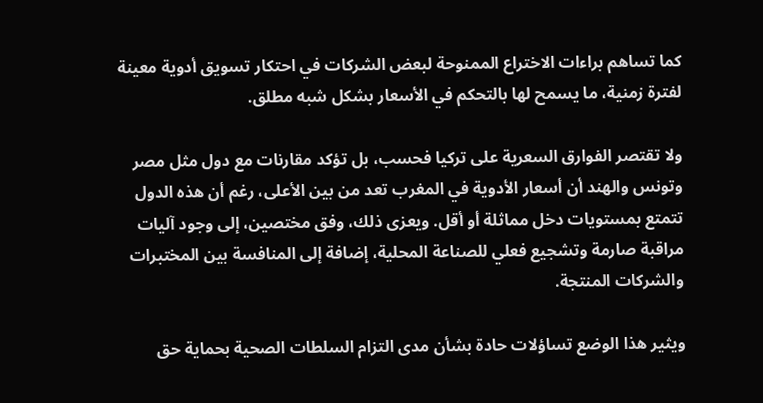كما تساهم براءات الاختراع الممنوحة لبعض الشركات في احتكار تسويق أدوية معينة لفترة زمنية، ما يسمح لها بالتحكم في الأسعار بشكل شبه مطلق.

ولا تقتصر الفوارق السعرية على تركيا فحسب، بل تؤكد مقارنات مع دول مثل مصر وتونس والهند أن أسعار الأدوية في المغرب تعد من بين الأعلى، رغم أن هذه الدول تتمتع بمستويات دخل مماثلة أو أقل. ويعزى ذلك، وفق مختصين، إلى وجود آليات مراقبة صارمة وتشجيع فعلي للصناعة المحلية، إضافة إلى المنافسة بين المختبرات والشركات المنتجة.

ويثير هذا الوضع تساؤلات حادة بشأن مدى التزام السلطات الصحية بحماية حق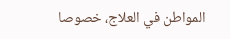المواطن في العلاج، خصوصا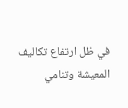في ظل ارتفاع تكاليف المعيشة وتنامي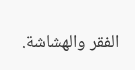الفقر والهشاشة.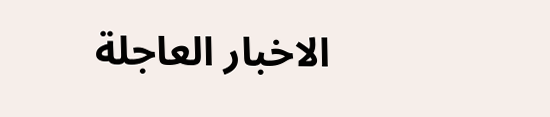الاخبار العاجلة